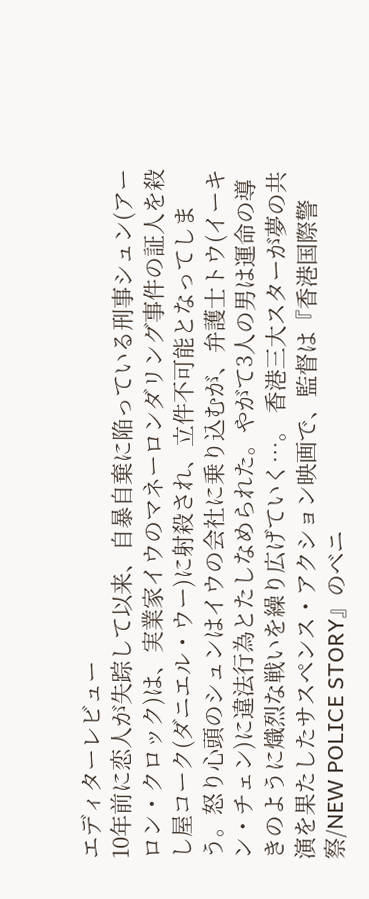エディターレビュー
10年前に恋人が失踪して以来、自暴自棄に陥っている刑事シュン(アーロン・クロック)は、実業家イウのマネーロンダリング事件の証人を殺し屋コーク(ダニエル・ウー)に射殺され、立件不可能となってしまう。怒り心頭のシュンはイウの会社に乗り込むが、弁護士トウ(イーキン・チェン)に違法行為とたしなめられた。やがて3人の男は運命の導きのように熾烈な戦いを繰り広げていく…。 香港三大スターが夢の共演を果たしたサスペンス・アクション映画で、監督は『香港国際警察/NEW POLICE STORY』のベニ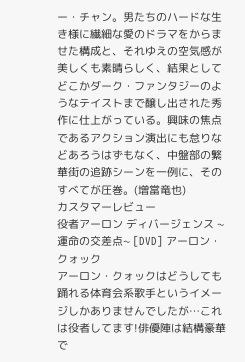ー・チャン。男たちのハードな生き様に繊細な愛のドラマをからませた構成と、それゆえの空気感が美しくも素晴らしく、結果としてどこかダーク・ファンタジーのようなテイストまで醸し出された秀作に仕上がっている。興味の焦点であるアクション演出にも怠りなどあろうはずもなく、中盤部の繁華街の追跡シーンを一例に、そのすべてが圧巻。(増當竜也)
カスタマーレビュー
役者アーロン ディバージェンス ~運命の交差点~ [DVD] アーロン・クォック
アーロン・クォックはどうしても踊れる体育会系歌手というイメージしかありませんでしたが…これは役者してます!俳優陣は結構豪華で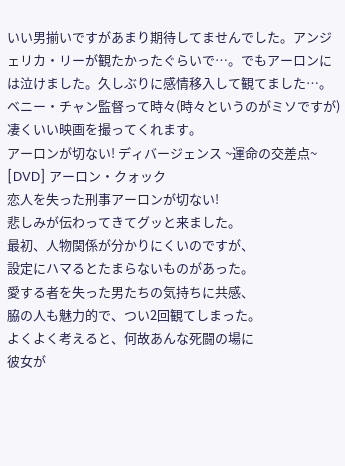いい男揃いですがあまり期待してませんでした。アンジェリカ・リーが観たかったぐらいで…。でもアーロンには泣けました。久しぶりに感情移入して観てました…。ベニー・チャン監督って時々(時々というのがミソですが)凄くいい映画を撮ってくれます。
アーロンが切ない! ディバージェンス ~運命の交差点~ [DVD] アーロン・クォック
恋人を失った刑事アーロンが切ない!
悲しみが伝わってきてグッと来ました。
最初、人物関係が分かりにくいのですが、
設定にハマるとたまらないものがあった。
愛する者を失った男たちの気持ちに共感、
脇の人も魅力的で、つい2回観てしまった。
よくよく考えると、何故あんな死闘の場に
彼女が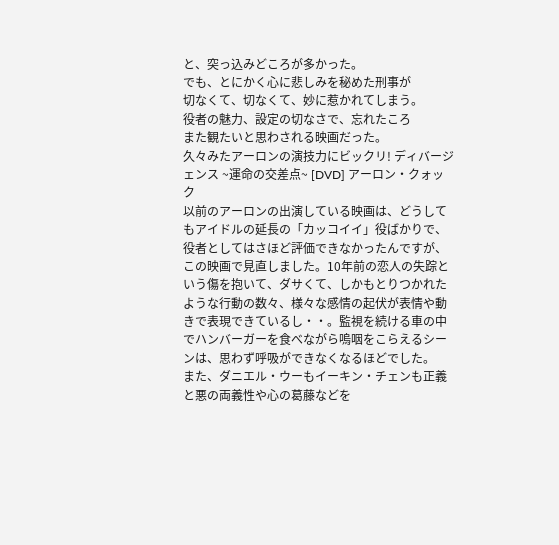と、突っ込みどころが多かった。
でも、とにかく心に悲しみを秘めた刑事が
切なくて、切なくて、妙に惹かれてしまう。
役者の魅力、設定の切なさで、忘れたころ
また観たいと思わされる映画だった。
久々みたアーロンの演技力にビックリ! ディバージェンス ~運命の交差点~ [DVD] アーロン・クォック
以前のアーロンの出演している映画は、どうしてもアイドルの延長の「カッコイイ」役ばかりで、役者としてはさほど評価できなかったんですが、この映画で見直しました。10年前の恋人の失踪という傷を抱いて、ダサくて、しかもとりつかれたような行動の数々、様々な感情の起伏が表情や動きで表現できているし・・。監視を続ける車の中でハンバーガーを食べながら嗚咽をこらえるシーンは、思わず呼吸ができなくなるほどでした。
また、ダニエル・ウーもイーキン・チェンも正義と悪の両義性や心の葛藤などを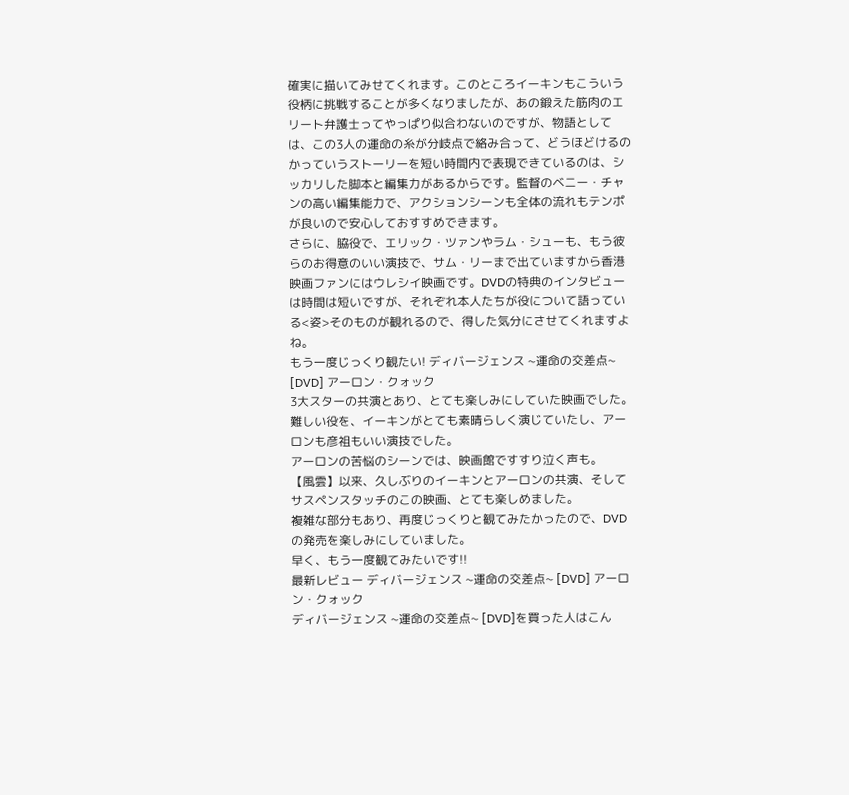確実に描いてみせてくれます。このところイーキンもこういう役柄に挑戦することが多くなりましたが、あの鍛えた筋肉のエリート弁護士ってやっぱり似合わないのですが、物語としては、この3人の運命の糸が分岐点で絡み合って、どうほどけるのかっていうストーリーを短い時間内で表現できているのは、シッカリした脚本と編集力があるからです。監督のベニー・チャンの高い編集能力で、アクションシーンも全体の流れもテンポが良いので安心しておすすめできます。
さらに、脇役で、エリック・ツァンやラム・シューも、もう彼らのお得意のいい演技で、サム・リーまで出ていますから香港映画ファンにはウレシイ映画です。DVDの特典のインタビューは時間は短いですが、それぞれ本人たちが役について語っている<姿>そのものが観れるので、得した気分にさせてくれますよね。
もう一度じっくり観たい! ディバージェンス ~運命の交差点~ [DVD] アーロン・クォック
3大スターの共演とあり、とても楽しみにしていた映画でした。
難しい役を、イーキンがとても素晴らしく演じていたし、アーロンも彦祖もいい演技でした。
アーロンの苦悩のシーンでは、映画館ですすり泣く声も。
【風雲】以来、久しぶりのイーキンとアーロンの共演、そしてサスペンスタッチのこの映画、とても楽しめました。
複雑な部分もあり、再度じっくりと観てみたかったので、DVDの発売を楽しみにしていました。
早く、もう一度観てみたいです!!
最新レビュー ディバージェンス ~運命の交差点~ [DVD] アーロン・クォック
ディバージェンス ~運命の交差点~ [DVD]を買った人はこん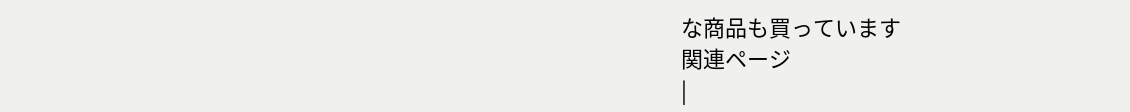な商品も買っています
関連ページ
|